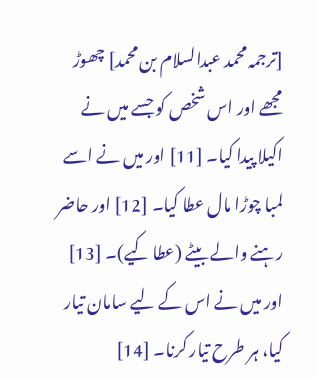[ترجمہ محمد عبدالسلام بن محمد] چھوڑ مجھے اور اس شخص کو جسے میں نے اکیلا پیدا کیا۔ [11] اور میں نے اسے لمبا چوڑا مال عطا کیا۔ [12] اور حاضر رہنے والے بیٹے (عطا کیے)۔ [13] اور میں نے اس کے لیے سامان تیار کیا، ہر طرح تیار کرنا۔ [14]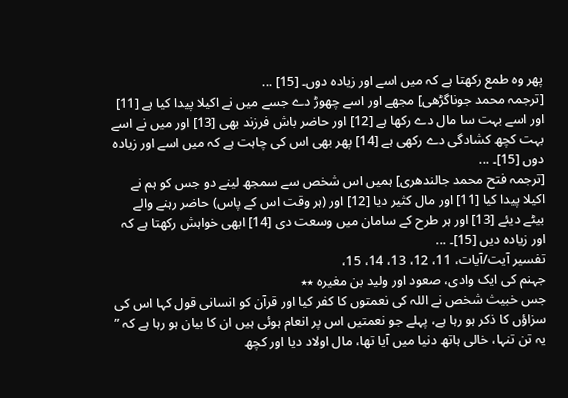پھر وہ طمع رکھتا ہے کہ میں اسے اور زیادہ دوں۔ [15] ...
[ترجمہ محمد جوناگڑھی] مجھے اور اسے چھوڑ دے جسے میں نے اکیلا پیدا کیا ہے [11] اور اسے بہت سا مال دے رکھا ہے [12] اور حاضر باش فرزند بھی [13] اور میں نے اسے بہت کچھ کشادگی دے رکھی ہے [14] پھر بھی اس کی چاہت ہے کہ میں اسے اور زیاده دوں [15]۔ ...
[ترجمہ فتح محمد جالندھری] ہمیں اس شخص سے سمجھ لینے دو جس کو ہم نے اکیلا پیدا کیا [11] اور مال کثیر دیا [12] اور (ہر وقت اس کے پاس) حاضر رہنے والے بیٹے دیئے [13] اور ہر طرح کے سامان میں وسعت دی [14] ابھی خواہش رکھتا ہے کہ اور زیادہ دیں [15]۔ ...
تفسیر آیت/آیات، 11، 12، 13، 14، 15،
جہنم کی ایک وادی، صعود اور ولید بن مغیرہ ٭٭
جس خبیث شخص نے اللہ کی نعمتوں کا کفر کیا اور قرآن کو انسانی قول کہا اس کی سزاؤں کا ذکر ہو رہا ہے، پہلے جو نعمتیں اس پر انعام ہوئی ہیں ان کا بیان ہو رہا ہے کہ ” یہ تن تنہا، خالی ہاتھ دنیا میں آیا تھا، مال اولاد دیا اور کچھ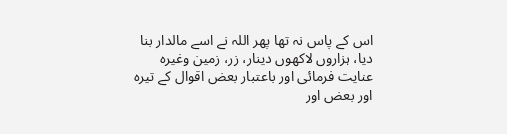اس کے پاس نہ تھا پھر اللہ نے اسے مالدار بنا دیا، ہزاروں لاکھوں دینار، زر، زمین وغیرہ عنایت فرمائی اور باعتبار بعض اقوال کے تیرہ اور بعض اور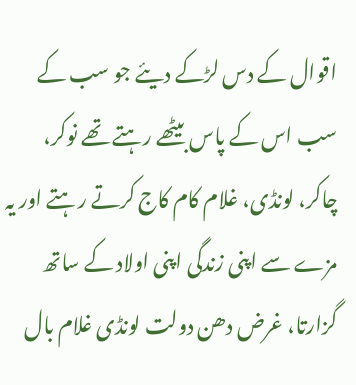اقوال کے دس لڑکے دیئے جو سب کے سب اس کے پاس بیٹھے رہتے تھے نوکر، چاکر، لونڈی، غلام کام کاج کرتے رہتے اور یہ مزے سے اپنی زندگی اپنی اولاد کے ساتھ گزارتا، غرض دھن دولت لونڈی غلام بال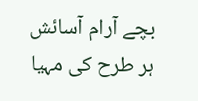بچے آرام آسائش ہر طرح کی مہیا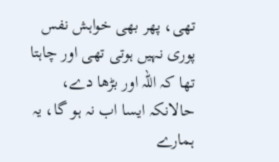تھی، پھر بھی خواہش نفس پوری نہیں ہوتی تھی اور چاہتا تھا کہ اللہ اور بڑھا دے، حالانکہ ایسا اب نہ ہو گا، یہ ہمارے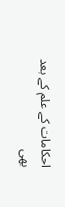احکامات کے علم کے بعد بھی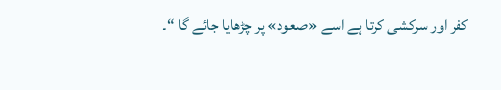کفر اور سرکشی کرتا ہے اسے «صعود» پر چڑھایا جائے گا “۔